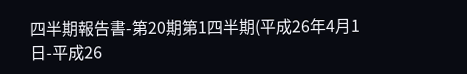四半期報告書-第20期第1四半期(平成26年4月1日-平成26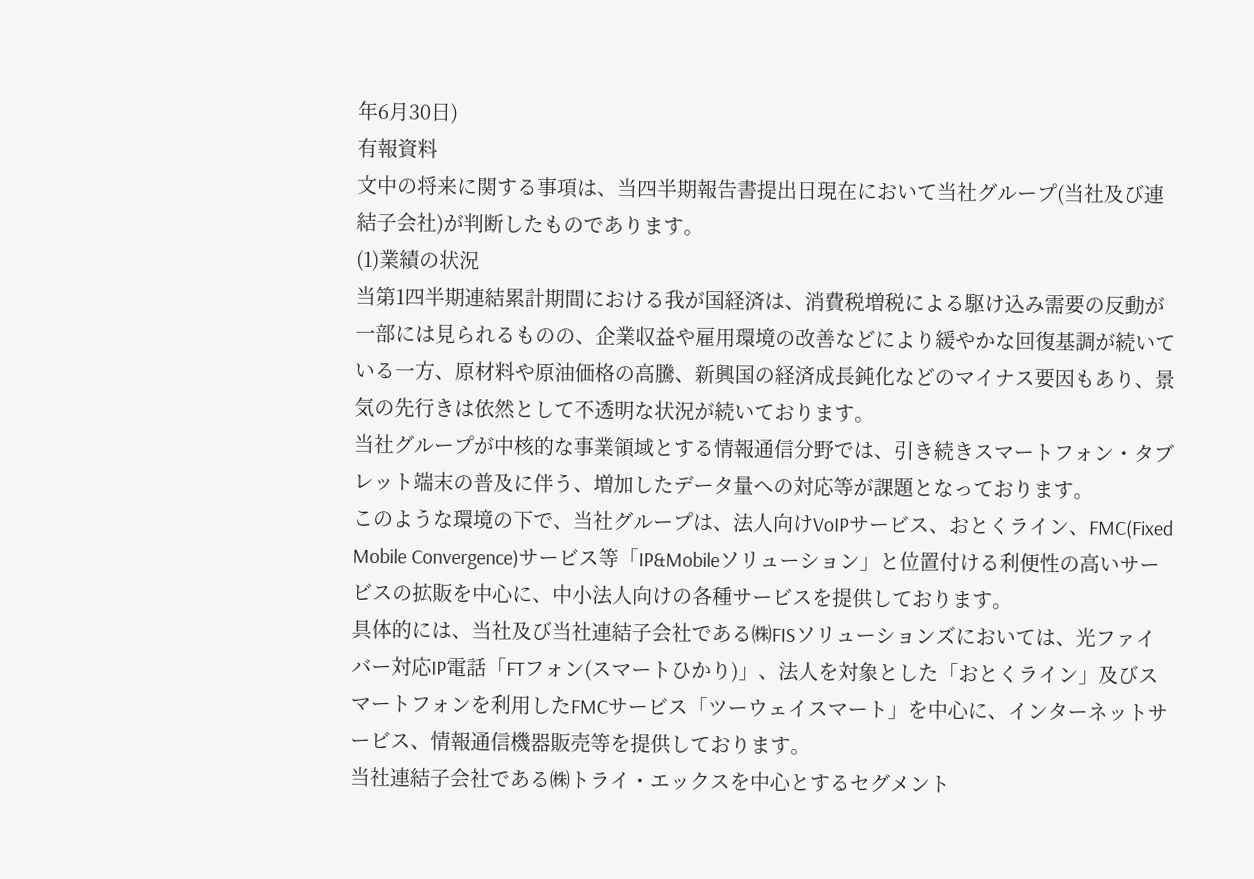年6月30日)
有報資料
文中の将来に関する事項は、当四半期報告書提出日現在において当社グループ(当社及び連結子会社)が判断したものであります。
(1)業績の状況
当第1四半期連結累計期間における我が国経済は、消費税増税による駆け込み需要の反動が一部には見られるものの、企業収益や雇用環境の改善などにより緩やかな回復基調が続いている一方、原材料や原油価格の高騰、新興国の経済成長鈍化などのマイナス要因もあり、景気の先行きは依然として不透明な状況が続いております。
当社グループが中核的な事業領域とする情報通信分野では、引き続きスマートフォン・タブレット端末の普及に伴う、増加したデータ量への対応等が課題となっております。
このような環境の下で、当社グループは、法人向けVoIPサービス、おとくライン、FMC(Fixed Mobile Convergence)サービス等「IP&Mobileソリューション」と位置付ける利便性の高いサービスの拡販を中心に、中小法人向けの各種サービスを提供しております。
具体的には、当社及び当社連結子会社である㈱FISソリューションズにおいては、光ファイバー対応IP電話「FTフォン(スマートひかり)」、法人を対象とした「おとくライン」及びスマートフォンを利用したFMCサービス「ツーウェイスマート」を中心に、インターネットサービス、情報通信機器販売等を提供しております。
当社連結子会社である㈱トライ・エックスを中心とするセグメント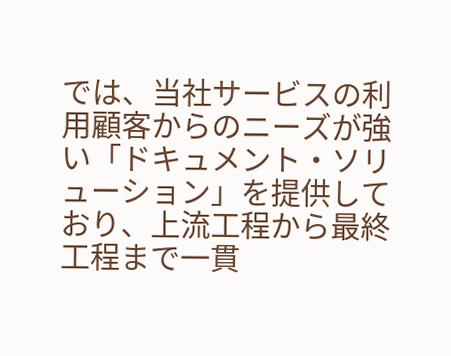では、当社サービスの利用顧客からのニーズが強い「ドキュメント・ソリューション」を提供しており、上流工程から最終工程まで一貫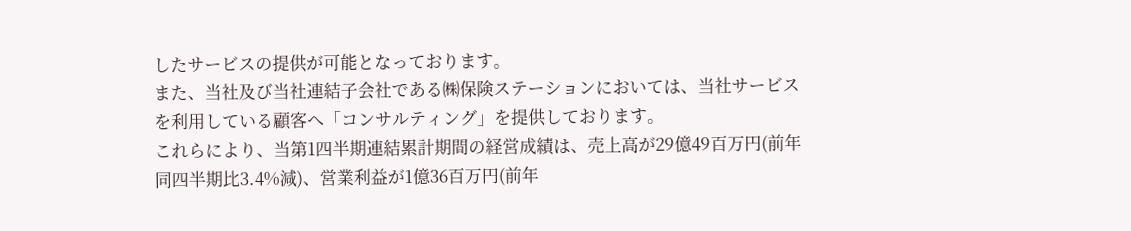したサービスの提供が可能となっております。
また、当社及び当社連結子会社である㈱保険ステーションにおいては、当社サービスを利用している顧客へ「コンサルティング」を提供しております。
これらにより、当第1四半期連結累計期間の経営成績は、売上高が29億49百万円(前年同四半期比3.4%減)、営業利益が1億36百万円(前年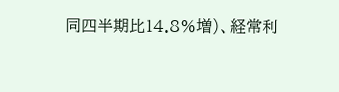同四半期比14.8%増)、経常利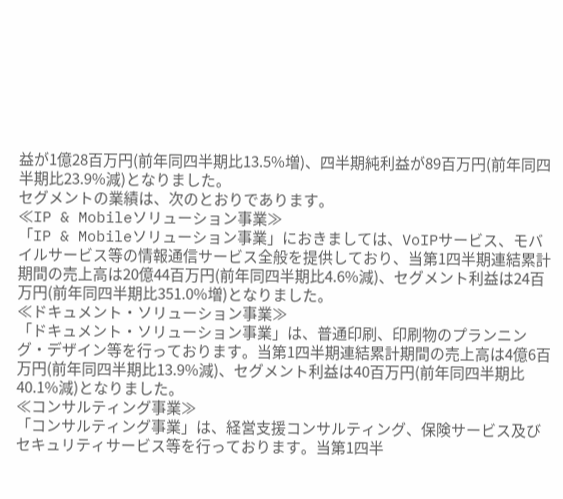益が1億28百万円(前年同四半期比13.5%増)、四半期純利益が89百万円(前年同四半期比23.9%減)となりました。
セグメントの業績は、次のとおりであります。
≪IP & Mobileソリューション事業≫
「IP & Mobileソリューション事業」におきましては、VoIPサービス、モバイルサービス等の情報通信サービス全般を提供しており、当第1四半期連結累計期間の売上高は20億44百万円(前年同四半期比4.6%減)、セグメント利益は24百万円(前年同四半期比351.0%増)となりました。
≪ドキュメント・ソリューション事業≫
「ドキュメント・ソリューション事業」は、普通印刷、印刷物のプランニング・デザイン等を行っております。当第1四半期連結累計期間の売上高は4億6百万円(前年同四半期比13.9%減)、セグメント利益は40百万円(前年同四半期比40.1%減)となりました。
≪コンサルティング事業≫
「コンサルティング事業」は、経営支援コンサルティング、保険サービス及びセキュリティサービス等を行っております。当第1四半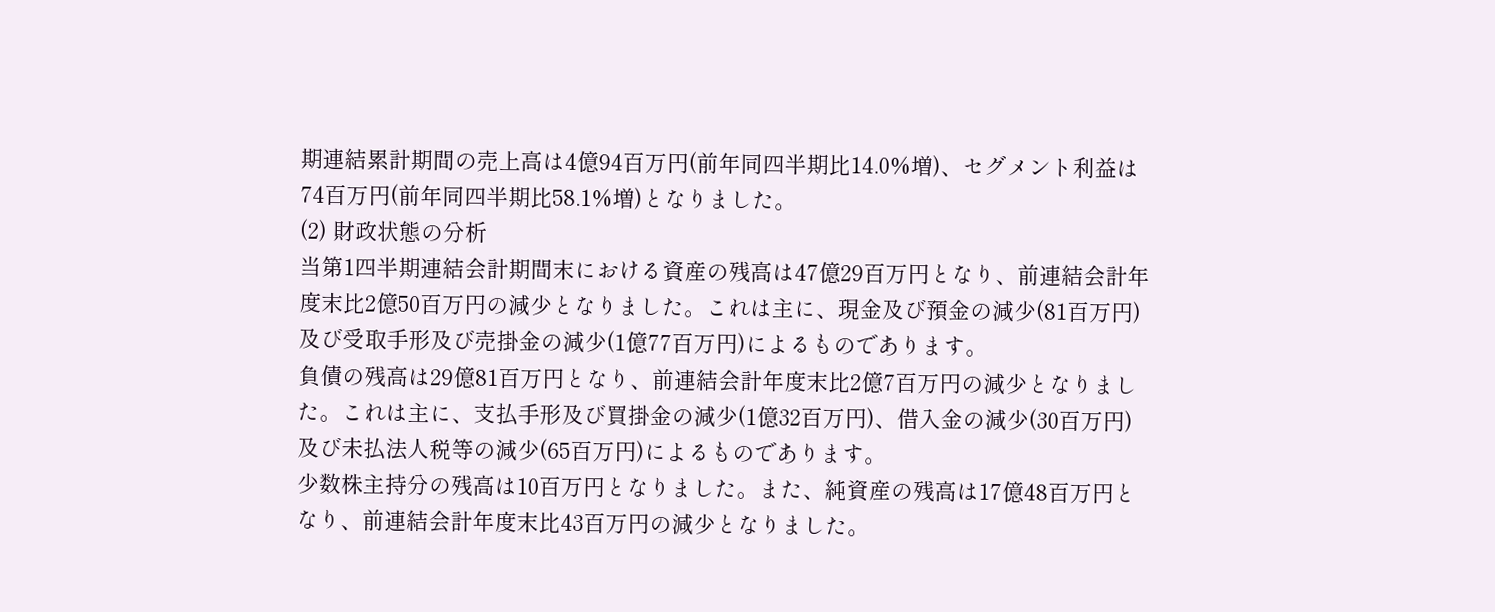期連結累計期間の売上高は4億94百万円(前年同四半期比14.0%増)、セグメント利益は74百万円(前年同四半期比58.1%増)となりました。
(2) 財政状態の分析
当第1四半期連結会計期間末における資産の残高は47億29百万円となり、前連結会計年度末比2億50百万円の減少となりました。これは主に、現金及び預金の減少(81百万円)及び受取手形及び売掛金の減少(1億77百万円)によるものであります。
負債の残高は29億81百万円となり、前連結会計年度末比2億7百万円の減少となりました。これは主に、支払手形及び買掛金の減少(1億32百万円)、借入金の減少(30百万円)及び未払法人税等の減少(65百万円)によるものであります。
少数株主持分の残高は10百万円となりました。また、純資産の残高は17億48百万円となり、前連結会計年度末比43百万円の減少となりました。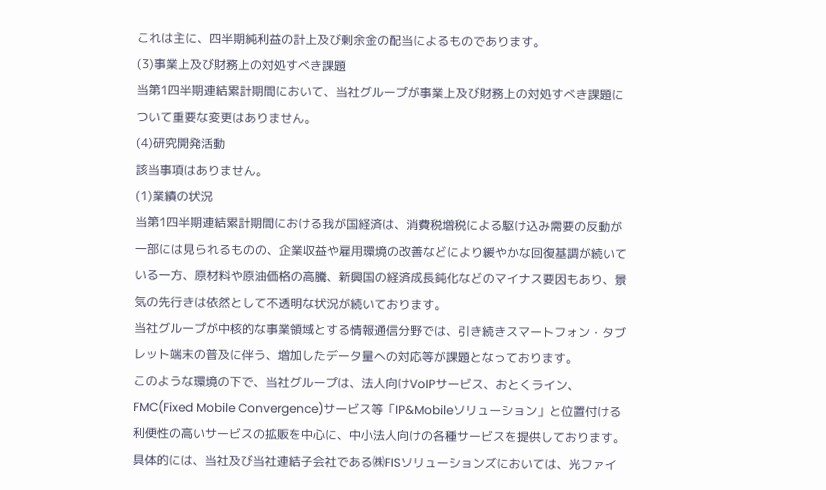これは主に、四半期純利益の計上及び剰余金の配当によるものであります。
(3)事業上及び財務上の対処すべき課題
当第1四半期連結累計期間において、当社グループが事業上及び財務上の対処すべき課題について重要な変更はありません。
(4)研究開発活動
該当事項はありません。
(1)業績の状況
当第1四半期連結累計期間における我が国経済は、消費税増税による駆け込み需要の反動が一部には見られるものの、企業収益や雇用環境の改善などにより緩やかな回復基調が続いている一方、原材料や原油価格の高騰、新興国の経済成長鈍化などのマイナス要因もあり、景気の先行きは依然として不透明な状況が続いております。
当社グループが中核的な事業領域とする情報通信分野では、引き続きスマートフォン・タブレット端末の普及に伴う、増加したデータ量への対応等が課題となっております。
このような環境の下で、当社グループは、法人向けVoIPサービス、おとくライン、FMC(Fixed Mobile Convergence)サービス等「IP&Mobileソリューション」と位置付ける利便性の高いサービスの拡販を中心に、中小法人向けの各種サービスを提供しております。
具体的には、当社及び当社連結子会社である㈱FISソリューションズにおいては、光ファイ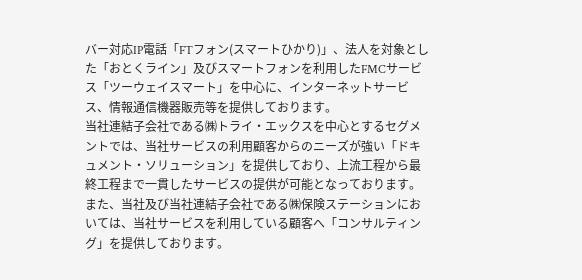バー対応IP電話「FTフォン(スマートひかり)」、法人を対象とした「おとくライン」及びスマートフォンを利用したFMCサービス「ツーウェイスマート」を中心に、インターネットサービス、情報通信機器販売等を提供しております。
当社連結子会社である㈱トライ・エックスを中心とするセグメントでは、当社サービスの利用顧客からのニーズが強い「ドキュメント・ソリューション」を提供しており、上流工程から最終工程まで一貫したサービスの提供が可能となっております。
また、当社及び当社連結子会社である㈱保険ステーションにおいては、当社サービスを利用している顧客へ「コンサルティング」を提供しております。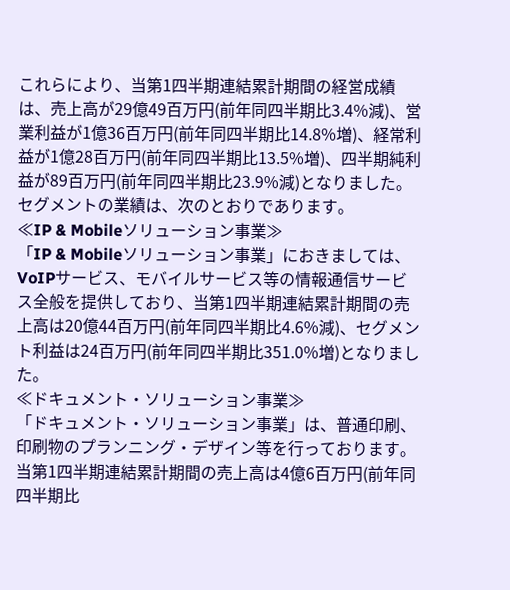これらにより、当第1四半期連結累計期間の経営成績は、売上高が29億49百万円(前年同四半期比3.4%減)、営業利益が1億36百万円(前年同四半期比14.8%増)、経常利益が1億28百万円(前年同四半期比13.5%増)、四半期純利益が89百万円(前年同四半期比23.9%減)となりました。
セグメントの業績は、次のとおりであります。
≪IP & Mobileソリューション事業≫
「IP & Mobileソリューション事業」におきましては、VoIPサービス、モバイルサービス等の情報通信サービス全般を提供しており、当第1四半期連結累計期間の売上高は20億44百万円(前年同四半期比4.6%減)、セグメント利益は24百万円(前年同四半期比351.0%増)となりました。
≪ドキュメント・ソリューション事業≫
「ドキュメント・ソリューション事業」は、普通印刷、印刷物のプランニング・デザイン等を行っております。当第1四半期連結累計期間の売上高は4億6百万円(前年同四半期比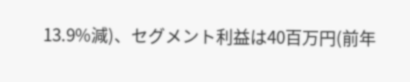13.9%減)、セグメント利益は40百万円(前年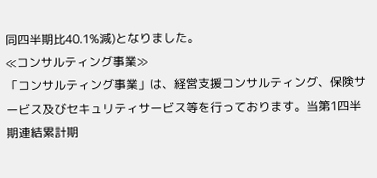同四半期比40.1%減)となりました。
≪コンサルティング事業≫
「コンサルティング事業」は、経営支援コンサルティング、保険サービス及びセキュリティサービス等を行っております。当第1四半期連結累計期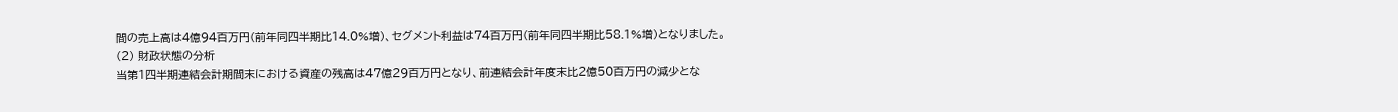間の売上高は4億94百万円(前年同四半期比14.0%増)、セグメント利益は74百万円(前年同四半期比58.1%増)となりました。
(2) 財政状態の分析
当第1四半期連結会計期間末における資産の残高は47億29百万円となり、前連結会計年度末比2億50百万円の減少とな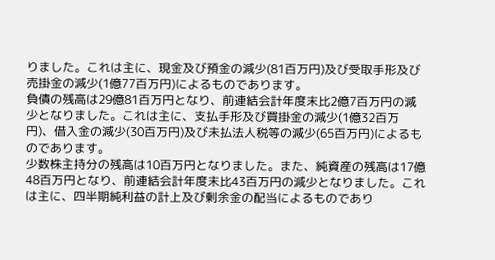りました。これは主に、現金及び預金の減少(81百万円)及び受取手形及び売掛金の減少(1億77百万円)によるものであります。
負債の残高は29億81百万円となり、前連結会計年度末比2億7百万円の減少となりました。これは主に、支払手形及び買掛金の減少(1億32百万円)、借入金の減少(30百万円)及び未払法人税等の減少(65百万円)によるものであります。
少数株主持分の残高は10百万円となりました。また、純資産の残高は17億48百万円となり、前連結会計年度末比43百万円の減少となりました。これは主に、四半期純利益の計上及び剰余金の配当によるものであり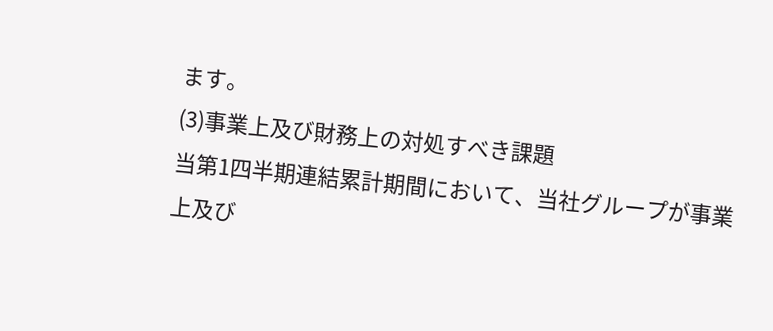ます。
(3)事業上及び財務上の対処すべき課題
当第1四半期連結累計期間において、当社グループが事業上及び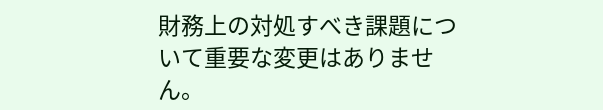財務上の対処すべき課題について重要な変更はありません。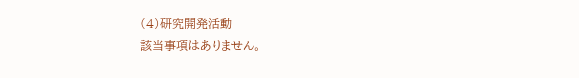(4)研究開発活動
該当事項はありません。